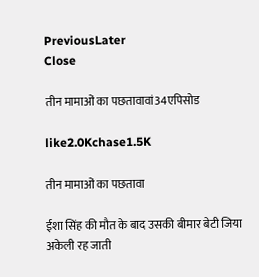PreviousLater
Close

तीन मामाओं का पछतावावां34एपिसोड

like2.0Kchase1.5K

तीन मामाओं का पछतावा

ईशा सिंह की मौत के बाद उसकी बीमार बेटी जिया अकेली रह जाती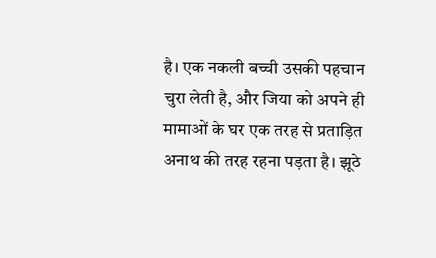है। एक नकली बच्ची उसकी पहचान चुरा लेती है, और जिया को अपने ही मामाओं के घर एक तरह से प्रताड़ित अनाथ की तरह रहना पड़ता है। झूठे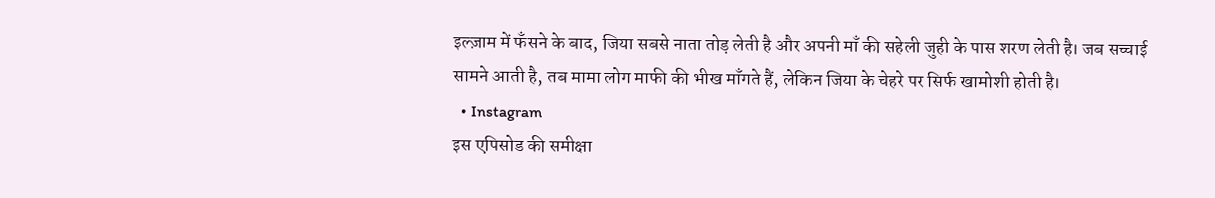इल्ज़ाम में फँसने के बाद, जिया सबसे नाता तोड़ लेती है और अपनी माँ की सहेली जुही के पास शरण लेती है। जब सच्चाई सामने आती है, तब मामा लोग माफी की भीख माँगते हैं, लेकिन जिया के चेहरे पर सिर्फ खामोशी होती है।
  • Instagram
इस एपिसोड की समीक्षा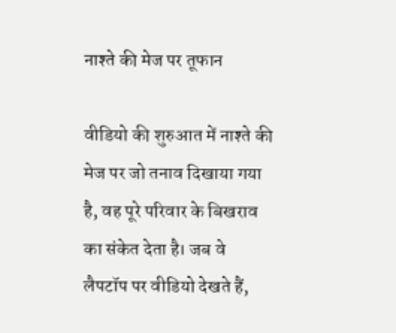नाश्ते की मेज पर तूफान

वीडियो की शुरुआत में नाश्ते की मेज पर जो तनाव दिखाया गया है, वह पूरे परिवार के बिखराव का संकेत देता है। जब वे लैपटॉप पर वीडियो देखते हैं,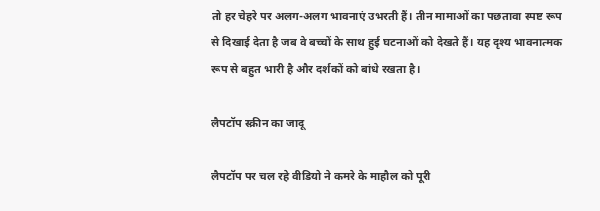तो हर चेहरे पर अलग-अलग भावनाएं उभरती हैं। तीन मामाओं का पछतावा स्पष्ट रूप से दिखाई देता है जब वे बच्चों के साथ हुई घटनाओं को देखते हैं। यह दृश्य भावनात्मक रूप से बहुत भारी है और दर्शकों को बांधे रखता है।

लैपटॉप स्क्रीन का जादू

लैपटॉप पर चल रहे वीडियो ने कमरे के माहौल को पूरी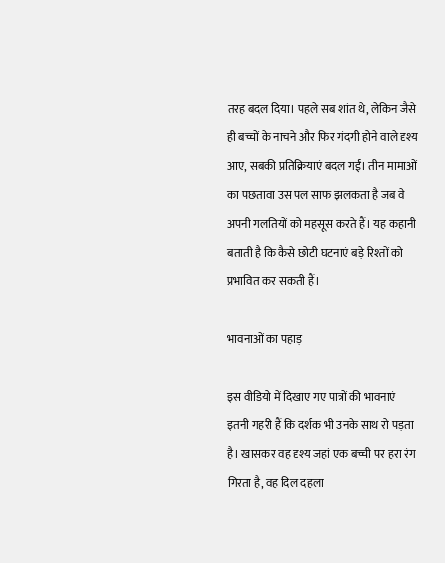तरह बदल दिया। पहले सब शांत थे, लेकिन जैसे ही बच्चों के नाचने और फिर गंदगी होने वाले दृश्य आए, सबकी प्रतिक्रियाएं बदल गईं। तीन मामाओं का पछतावा उस पल साफ झलकता है जब वे अपनी गलतियों को महसूस करते हैं। यह कहानी बताती है कि कैसे छोटी घटनाएं बड़े रिश्तों को प्रभावित कर सकती हैं।

भावनाओं का पहाड़

इस वीडियो में दिखाए गए पात्रों की भावनाएं इतनी गहरी हैं कि दर्शक भी उनके साथ रो पड़ता है। खासकर वह दृश्य जहां एक बच्ची पर हरा रंग गिरता है, वह दिल दहला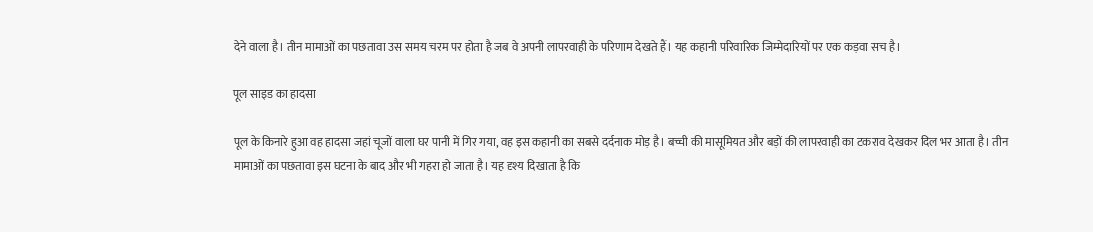देने वाला है। तीन मामाओं का पछतावा उस समय चरम पर होता है जब वे अपनी लापरवाही के परिणाम देखते हैं। यह कहानी परिवारिक जिम्मेदारियों पर एक कड़वा सच है।

पूल साइड का हादसा

पूल के किनारे हुआ वह हादसा जहां चूजों वाला घर पानी में गिर गया, वह इस कहानी का सबसे दर्दनाक मोड़ है। बच्ची की मासूमियत और बड़ों की लापरवाही का टकराव देखकर दिल भर आता है। तीन मामाओं का पछतावा इस घटना के बाद और भी गहरा हो जाता है। यह दृश्य दिखाता है कि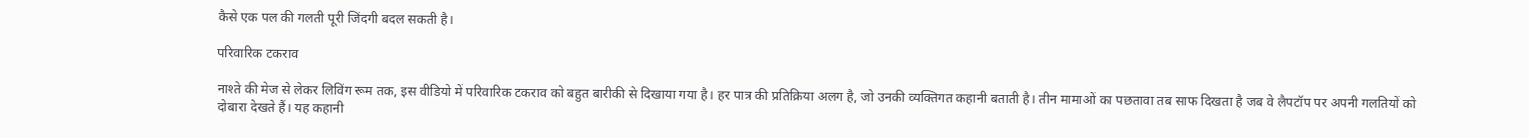कैसे एक पल की गलती पूरी जिंदगी बदल सकती है।

परिवारिक टकराव

नाश्ते की मेज से लेकर लिविंग रूम तक, इस वीडियो में परिवारिक टकराव को बहुत बारीकी से दिखाया गया है। हर पात्र की प्रतिक्रिया अलग है, जो उनकी व्यक्तिगत कहानी बताती है। तीन मामाओं का पछतावा तब साफ दिखता है जब वे लैपटॉप पर अपनी गलतियों को दोबारा देखते हैं। यह कहानी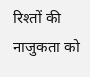रिश्तों की नाजुकता को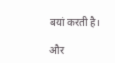बयां करती है।

और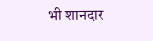भी शानदार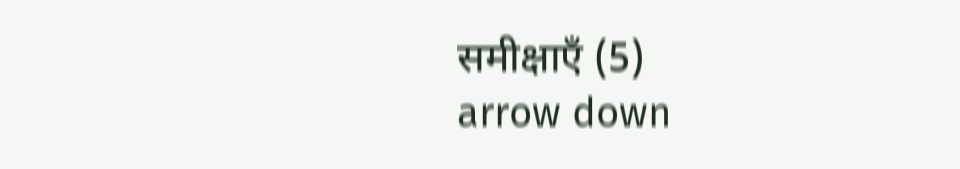समीक्षाएँ (5)
arrow down